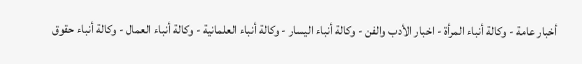أخبار عامة - وكالة أنباء المرأة - اخبار الأدب والفن - وكالة أنباء اليسار - وكالة أنباء العلمانية - وكالة أنباء العمال - وكالة أنباء حقوق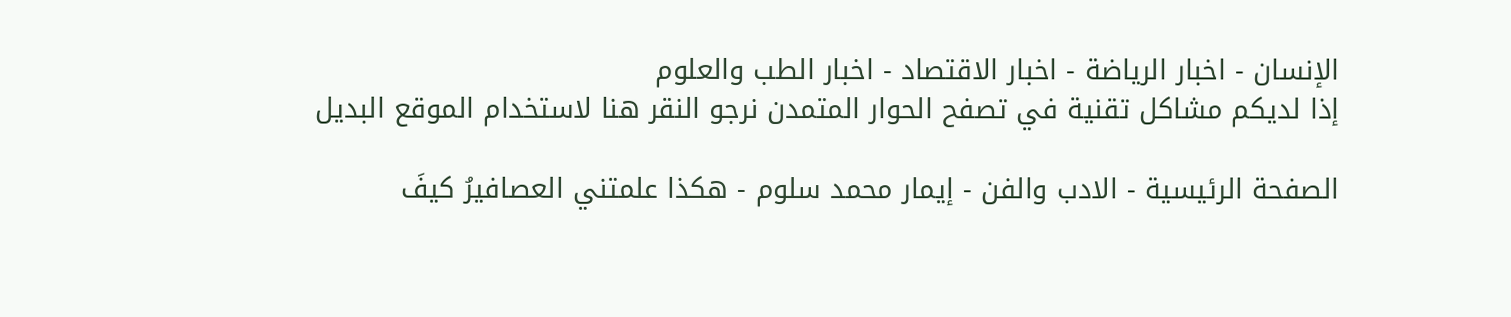الإنسان - اخبار الرياضة - اخبار الاقتصاد - اخبار الطب والعلوم
إذا لديكم مشاكل تقنية في تصفح الحوار المتمدن نرجو النقر هنا لاستخدام الموقع البديل

الصفحة الرئيسية - الادب والفن - إيمار محمد سلوم - هكذا علمتني العصافيرُ كيفَ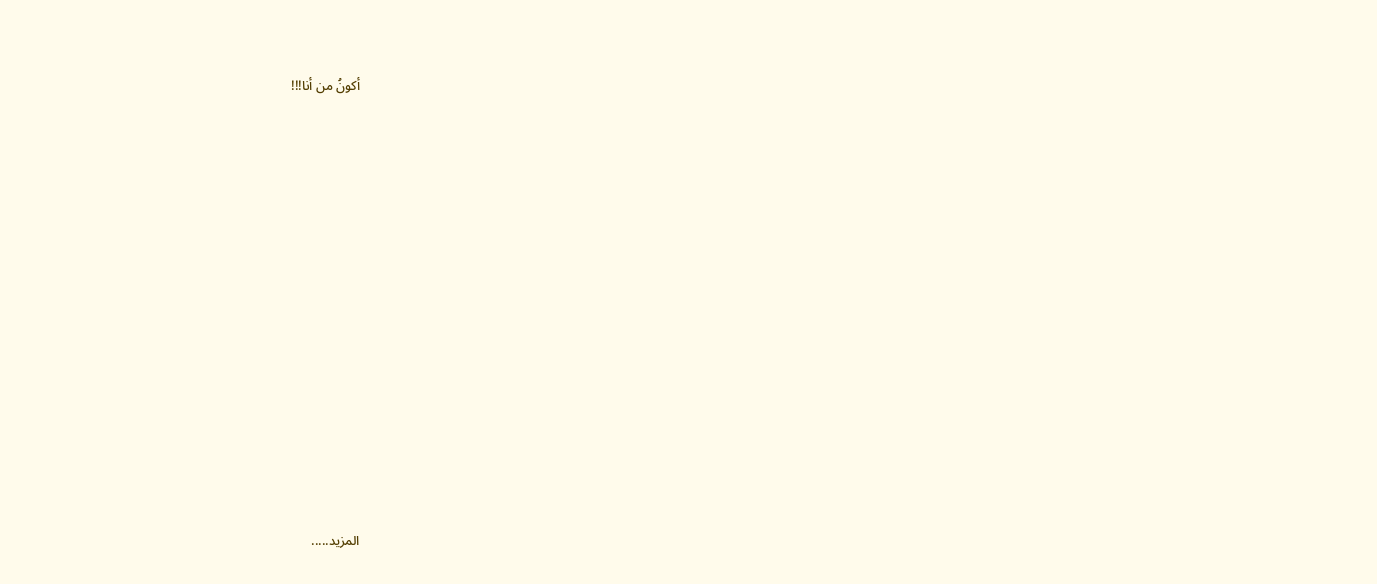أكونُ من أنا!!!














المزيد.....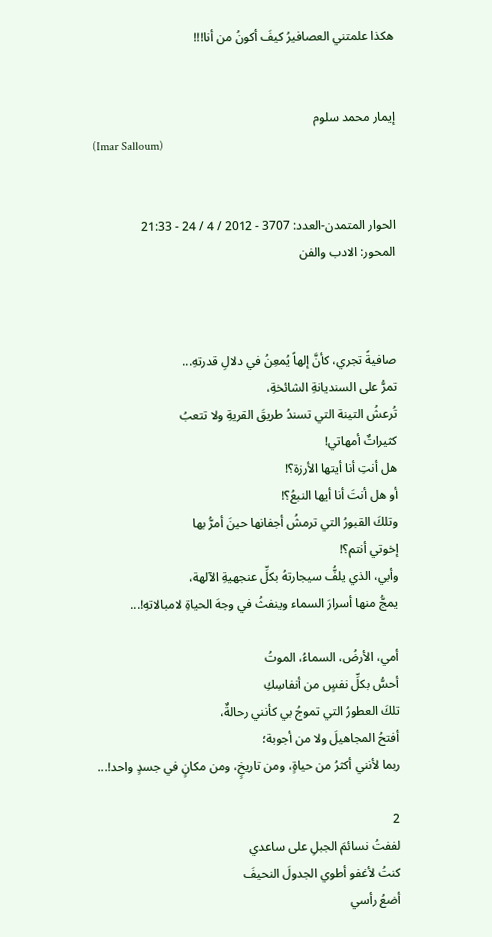هكذا علمتني العصافيرُ كيفَ أكونُ من أنا!!!


إيمار محمد سلوم
(Imar Salloum)


الحوار المتمدن-العدد: 3707 - 2012 / 4 / 24 - 21:33
المحور: الادب والفن



صافيةً تجري، كأنَّ إلهاً يُمعِنُ في دلالِ قدرتهِ...
تمرُّ على السنديانةِ الشائخةِ،
تُرعشُ التينة التي تسندُ طريقَ القريةِ ولا تتعبُ
كثيراتٌ أمهاتي!
هل أنتِ أنا أيتها الأرزة؟!
أو هل أنتَ أنا أيها النبعُ؟!
وتلكَ القبورُ التي ترمشُ أجفانها حينَ أمرُّ بها
إخوتي أنتم؟!
وأبي، الذي يلفُّ سيجارتهُ بكلِّ عنجهيةِ الآلهة،
يمجُّ منها أسرارَ السماء وينفثُ في وجهَ الحياةِ لامبالاتهِ!...

أمي، الأرضُ، السماءُ، الموتُ
أحسُّ بكلِّ نفسٍ من أنفاسِكِ
تلكَ العطورُ التي تموجُ بي كأنني رحالةٌ،
أفتحُ المجاهيلَ ولا من أجوبة؛
ربما لأنني أكثرُ من حياةٍ، ومن تاريخٍ، ومن مكانٍ في جسدٍ واحد!...

2
لففتُ نسائمَ الجبلِ على ساعدي
كنتُ لأغفو أطوي الجدولَ النحيفَ
أضعُ رأسي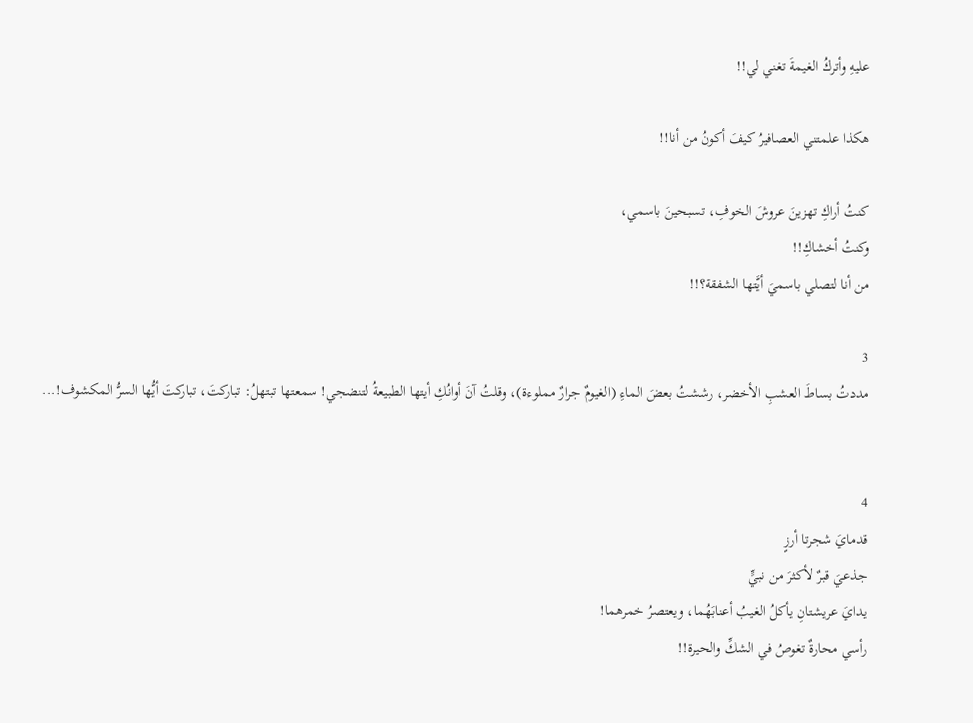عليهِ وأتركُ الغيمةَ تغني لي!!

هكذا علمتني العصافيرُ كيفَ أكونُ من أنا!!

كنتُ أراكِ تهزينَ عروشَ الخوفِ، تسبحينَ باسمي،
وكنتُ أخشاكِ!!
من أنا لتصلي باسميَ أيَّتها الشفقة؟!!

3
مددتُ بساطَ العشبِ الأخضر، رششتُ بعضَ الماءِ (الغيومٌ جرارٌ مملوءة)، وقلتُ آنَ أوانُكِ أيتها الطبيعةُ لتنضجي! سمعتها تبتهلُ: تباركتَ، تباركتَ أيُّها السرُّ المكشوف!...


4
قدمايَ شجرتا أرزٍ
جذعيَ قبرٌ لأكثرَ من نبيٍّ
يدايَ عريشتانِ يأكلُ الغيبُ أعنابَهُما، ويعتصرُ خمرهما!
رأسي محارةٌ تغوصُ في الشكِّ والحيرة!!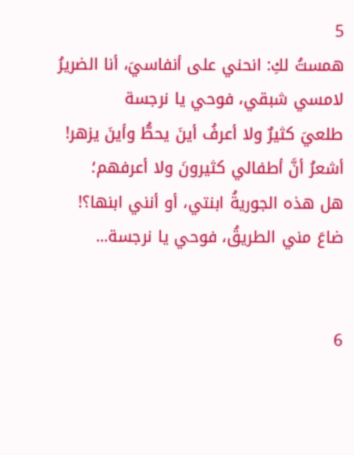5
همستُ لكِ: انحني على أنفاسيَ، أنا الضريرُ
لامسي شبقي، فوحي يا نرجسة
طلعيَ كثيرٌ ولا أعرفُ أينَ يحطُّ وأينَ يزهر!
أشعرُ أنَّ أطفالي كثيرونَ ولا أعرفهم؛
هل هذه الجوريةُ ابنتي، أو أنني ابنها؟!
ضاعَ مني الطريقُ، فوحي يا نرجسة...


6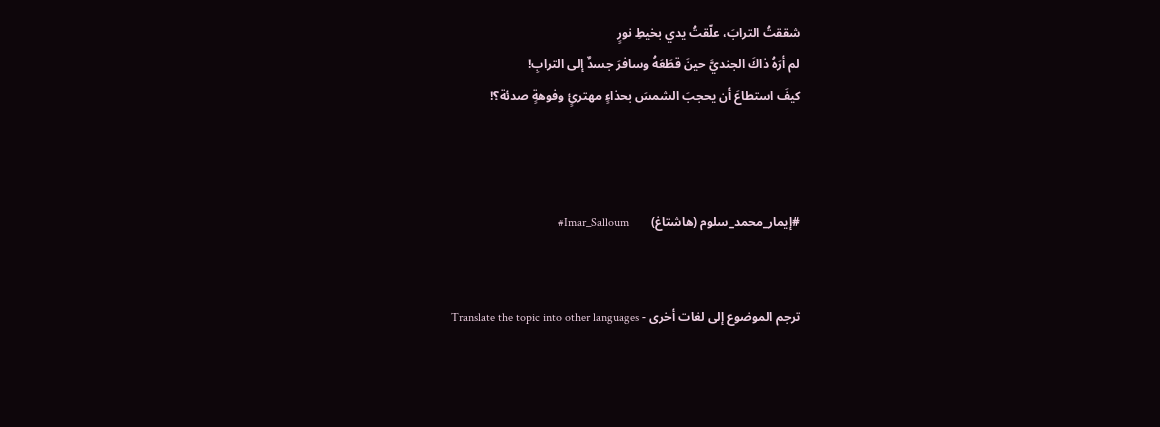شققتُ الترابَ، علّقتُ يدي بخيطِ نورٍ
لم أرَهُ ذاكَ الجنديَّ حينَ قطَعَهُ وسافرَ جسدٌ إلى الترابِ!
كيفَ استطاعَ أن يحجبَ الشمسَ بحذاءٍ مهترئٍ وفوهةٍ صدئة؟!



#إيمار_محمد_سلوم (هاشتاغ)       Imar_Salloum#


ترجم الموضوع إلى لغات أخرى - Translate the topic into other languages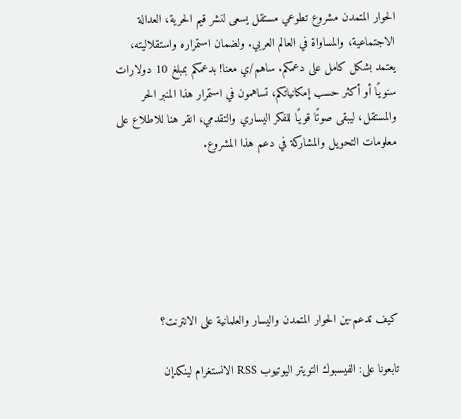الحوار المتمدن مشروع تطوعي مستقل يسعى لنشر قيم الحرية، العدالة الاجتماعية، والمساواة في العالم العربي. ولضمان استمراره واستقلاليته، يعتمد بشكل كامل على دعمكم. ساهم/ي معنا! بدعمكم بمبلغ 10 دولارات سنويًا أو أكثر حسب إمكانياتكم، تساهمون في استمرار هذا المنبر الحر والمستقل، ليبقى صوتًا قويًا للفكر اليساري والتقدمي، انقر هنا للاطلاع على معلومات التحويل والمشاركة في دعم هذا المشروع.






كيف تدعم-ين الحوار المتمدن واليسار والعلمانية على الانترنت؟

تابعونا على: الفيسبوك التويتر اليوتيوب RSS الانستغرام لينكدإن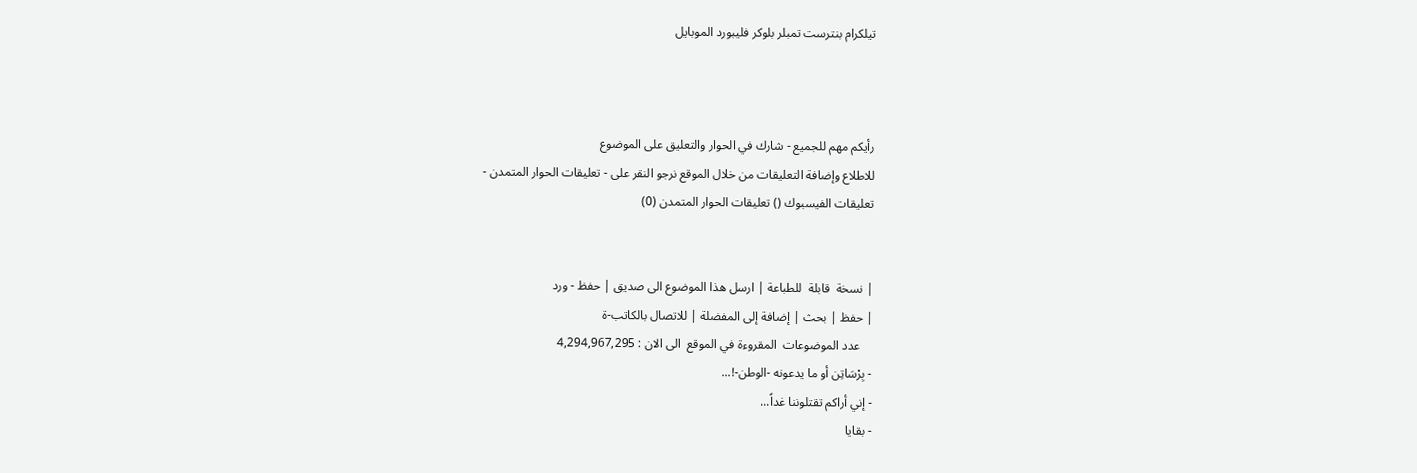تيلكرام بنترست تمبلر بلوكر فليبورد الموبايل



رأيكم مهم للجميع - شارك في الحوار والتعليق على الموضوع
للاطلاع وإضافة التعليقات من خلال الموقع نرجو النقر على - تعليقات الحوار المتمدن -
تعليقات الفيسبوك () تعليقات الحوار المتمدن (0)


| نسخة  قابلة  للطباعة | ارسل هذا الموضوع الى صديق | حفظ - ورد
| حفظ | بحث | إضافة إلى المفضلة | للاتصال بالكاتب-ة
    عدد الموضوعات  المقروءة في الموقع  الى الان : 4,294,967,295
- بِرْسَاتِن أو ما يدعونه -الوطن-!...
- إني أراكم تقتلوننا غداً...
- بقايا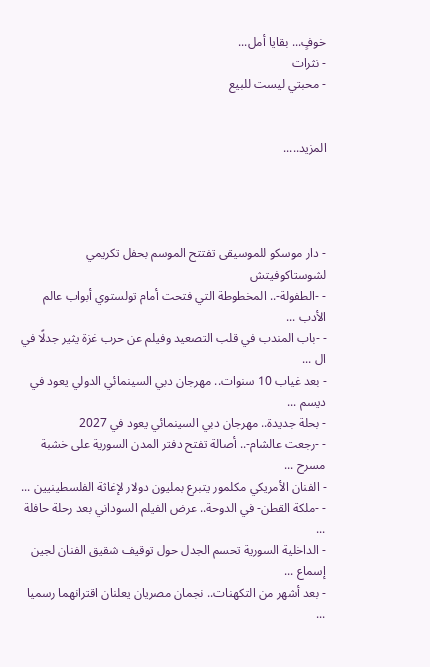خوفٍ... بقايا أمل...
- نثرات
- محبتي ليست للبيع


المزيد.....




- دار موسكو للموسيقى تفتتح الموسم بحفل تكريمي لشوستاكوفيتش
- -الطفولة-.. المخطوطة التي فتحت أمام تولستوي أبواب عالم الأدب ...
- -باب المندب في قلب التصعيد وفيلم عن حرب غزة يثير جدلًا في ال ...
- بعد غياب 10 سنوات.. مهرجان دبي السينمائي الدولي يعود في ديسم ...
- بحلة جديدة.. مهرجان دبي السينمائي يعود في 2027
- -رجعت عالشام-.. أصالة تفتح دفتر المدن السورية على خشبة مسرح ...
- الفنان الأمريكي مكلمور يتبرع بمليون دولار لإغاثة الفلسطينيين ...
- -ملكة القطن- في الدوحة.. عرض الفيلم السوداني بعد رحلة حافلة ...
- الداخلية السورية تحسم الجدل حول توقيف شقيق الفنان لجين إسماع ...
- بعد أشهر من التكهنات.. نجمان مصريان يعلنان اقترانهما رسميا ...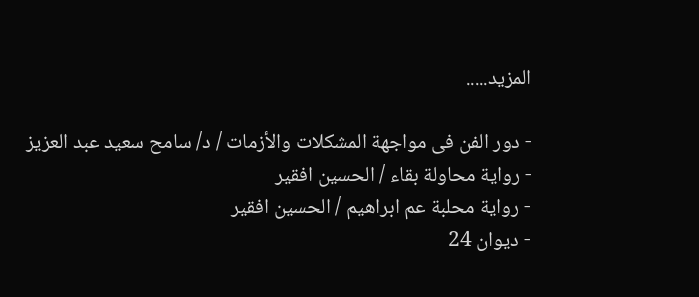المزيد.....

- دور الفن فى مواجهة المشكلات والأزمات / د/ سامح سعيد عبد العزيز
- رواية محاولة بقاء / الحسين افقير
- رواية محلبة عم ابراهيم / الحسين افقير
- ديوان 24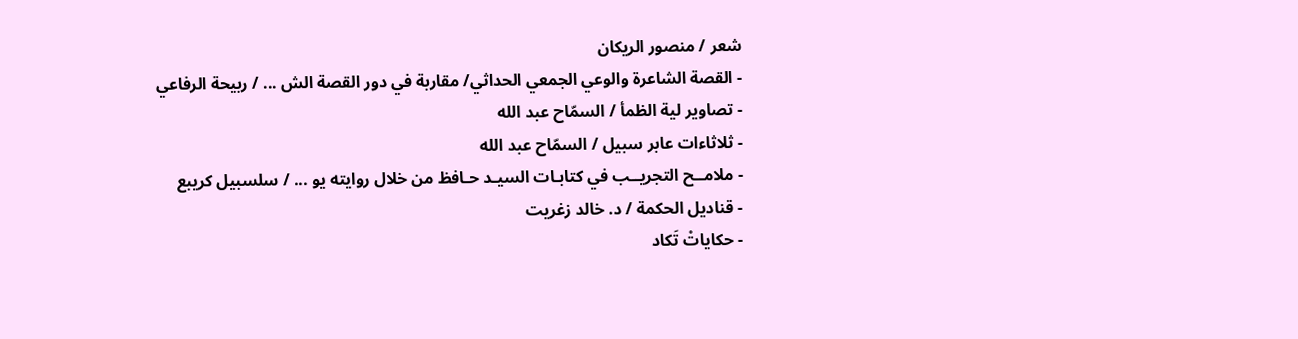شعر / منصور الريكان
- القصة الشاعرة والوعي الجمعي الحداثي/ مقاربة في دور القصة الش ... / ربيحة الرفاعي
- تصاوير لية الظمأ / السمّاح عبد الله
- ثلاثاءات عابر سبيل / السمّاح عبد الله
- ملامــح التجريــب في كتابـات السيـد حـافظ من خلال روايته يو ... / سلسبيل كريبع
- قناديل الحكمة / د. خالد زغريت
- حكاياتْ تَكاد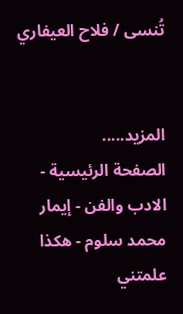تُنسى / فلاح العيفاري


المزيد.....
الصفحة الرئيسية - الادب والفن - إيمار محمد سلوم - هكذا علمتني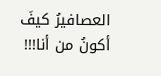العصافيرُ كيفَ أكونُ من أنا!!!